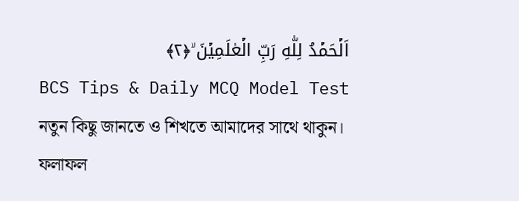اَلۡحَمۡدُ لِلّٰهِ رَبِّ الۡعٰلَمِیۡنَ ۙ﴿۲﴾
BCS Tips & Daily MCQ Model Test
নতুন কিছু জানতে ও শিখতে আমাদের সাথে থাকুন।
ফলাফল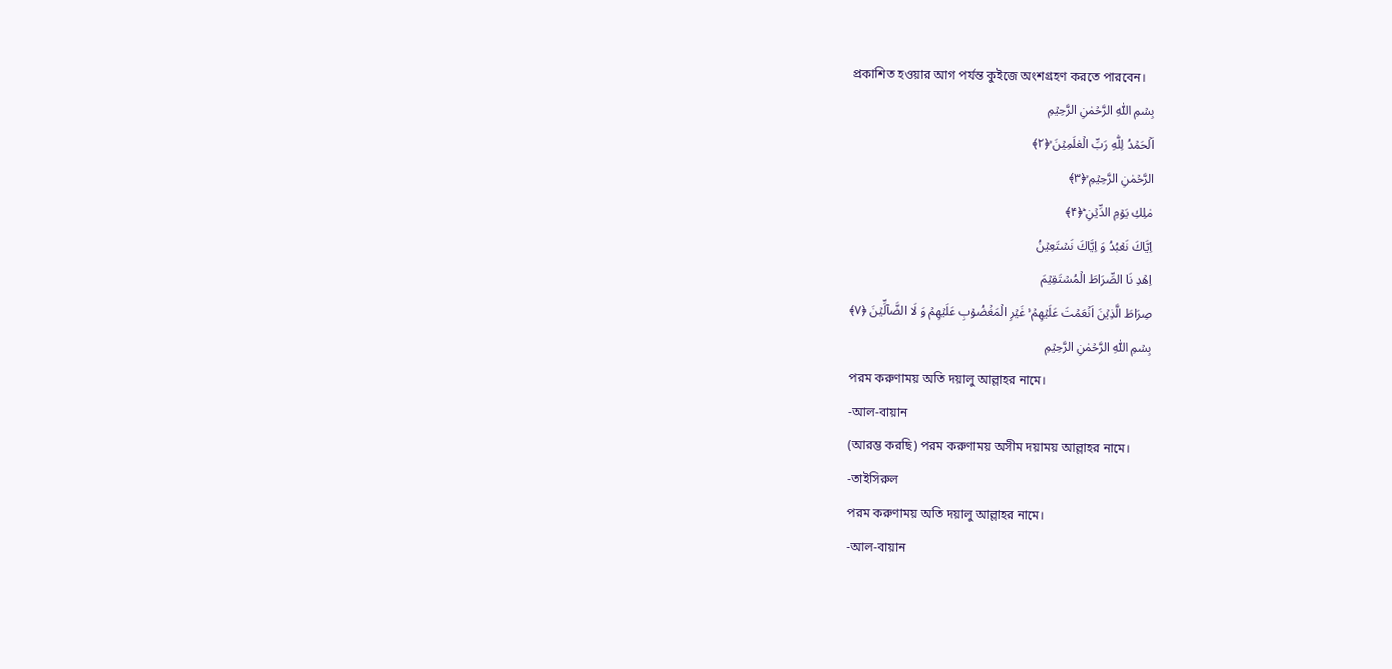প্রকাশিত হওয়ার আগ পর্যন্ত কুইজে অংশগ্রহণ করতে পারবেন।
بِسۡمِ اللّٰهِ الرَّحۡمٰنِ الرَّحِیۡمِ
اَلۡحَمۡدُ لِلّٰهِ رَبِّ الۡعٰلَمِیۡنَ ۙ﴿۲﴾
الرَّحۡمٰنِ الرَّحِیۡمِ ۙ﴿۳﴾
مٰلِكِ یَوۡمِ الدِّیۡنِ ؕ﴿۴﴾
اِیَّاكَ نَعۡبُدُ وَ اِیَّاكَ نَسۡتَعِیۡنُ
اِهۡدِ نَا الصِّرَاطَ الۡمُسۡتَقِیۡمَ
صِرَاطَ الَّذِیۡنَ اَنۡعَمۡتَ عَلَیۡهِمۡ ۬ۙ غَیۡرِ الۡمَغۡضُوۡبِ عَلَیۡهِمۡ وَ لَا الضَّآلِّیۡنَ ﴿۷﴾
بِسۡمِ اللّٰهِ الرَّحۡمٰنِ الرَّحِیۡمِ
পরম করুণাময় অতি দয়ালু আল্লাহর নামে।
-আল-বায়ান
(আরম্ভ করছি) পরম করুণাময় অসীম দয়াময় আল্লাহর নামে।
-তাইসিরুল
পরম করুণাময় অতি দয়ালু আল্লাহর নামে।
-আল-বায়ান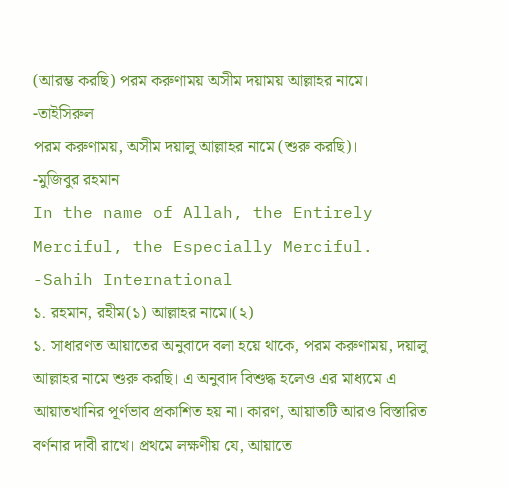(আরম্ভ করছি) পরম করুণাময় অসীম দয়াময় আল্লাহর নামে।
-তাইসিরুল
পরম করুণাময়, অসীম দয়ালু আল্লাহর নামে (শুরু করছি)।
-মুজিবুর রহমান
In the name of Allah, the Entirely Merciful, the Especially Merciful.
-Sahih International
১. রহমান, রহীম(১) আল্লাহর নামে।(২)
১. সাধারণত আয়াতের অনুবাদে বলা হয়ে থাকে, পরম করুণাময়, দয়ালু আল্লাহর নামে শুরু করছি। এ অনুবাদ বিশুদ্ধ হলেও এর মাধ্যমে এ আয়াতখানির পূর্ণভাব প্রকাশিত হয় না। কারণ, আয়াতটি আরও বিস্তারিত বর্ণনার দাবী রাখে। প্রথমে লক্ষণীয় যে, আয়াতে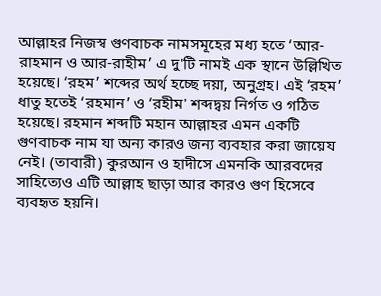আল্লাহর নিজস্ব গুণবাচক নামসমূহের মধ্য হতে ‘আর-রাহমান ও আর-রাহীম’ এ দু'টি নামই এক স্থানে উল্লিখিত হয়েছে। ‘রহম’ শব্দের অর্থ হচ্ছে দয়া, অনুগ্রহ। এই ‘রহম’ ধাতু হতেই ‘রহমান’ ও ‘রহীম' শব্দদ্বয় নির্গত ও গঠিত হয়েছে। রহমান শব্দটি মহান আল্লাহর এমন একটি গুণবাচক নাম যা অন্য কারও জন্য ব্যবহার করা জায়েয নেই। (তাবারী) কুরআন ও হাদীসে এমনকি আরবদের সাহিত্যেও এটি আল্লাহ ছাড়া আর কারও গুণ হিসেবে ব্যবহৃত হয়নি।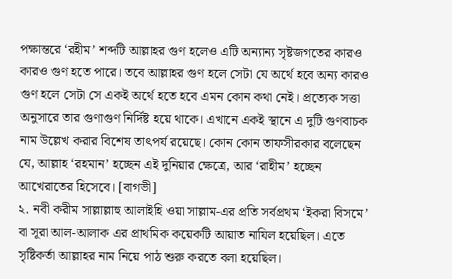পক্ষান্তরে ‘রহীম’ শব্দটি আল্লাহর গুণ হলেও এটি অন্যান্য সৃষ্টজগতের কারও কারও গুণ হতে পারে। তবে আল্লাহর গুণ হলে সেটা যে অর্থে হবে অন্য কারও গুণ হলে সেটা সে একই অর্থে হতে হবে এমন কোন কথা নেই। প্রত্যেক সত্তা অনুসারে তার গুণাগুণ নির্দিষ্ট হয়ে থাকে। এখানে একই স্থানে এ দুটি গুণবাচক নাম উল্লেখ করার বিশেষ তাৎপর্য রয়েছে। কোন কোন তাফসীরকার বলেছেন যে, আল্লাহ ‘রহমান’ হচ্ছেন এই দুনিয়ার ক্ষেত্রে, আর ‘রাহীম’ হচ্ছেন আখেরাতের হিসেবে। [বাগভী]
২. নবী করীম সাল্লাল্লাহু আলাইহি ওয়া সাল্লাম-এর প্রতি সর্বপ্রথম ‘ইকরা বিসমে’ বা সূরা আল-আলাক এর প্রাথমিক কয়েকটি আয়াত নাযিল হয়েছিল। এতে সৃষ্টিকর্তা আল্লাহর নাম নিয়ে পাঠ শুরু করতে বলা হয়েছিল।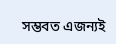সম্ভবত এজন্যই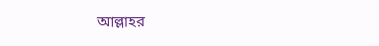আল্লাহর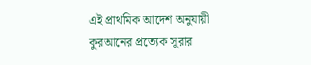এই প্রাথমিক আদেশ অনুযায়ী কুরআনের প্রত্যেক সূরার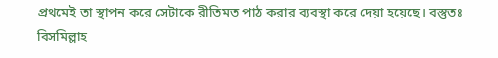প্রথমেই তা স্থাপন করে সেটাকে রীতিমত পাঠ করার ব্যবস্থা করে দেয়া হয়েছে। বস্তুতঃ বিসমিল্লাহ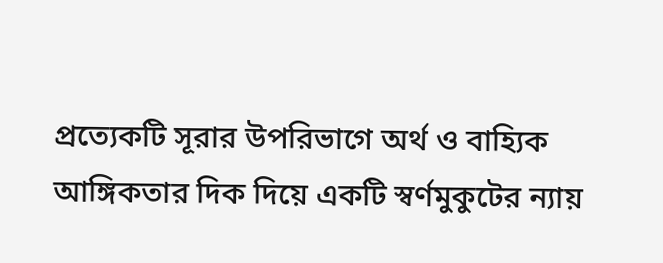প্রত্যেকটি সূরার উপরিভাগে অর্থ ও বাহ্যিক আঙ্গিকতার দিক দিয়ে একটি স্বর্ণমুকুটের ন্যায়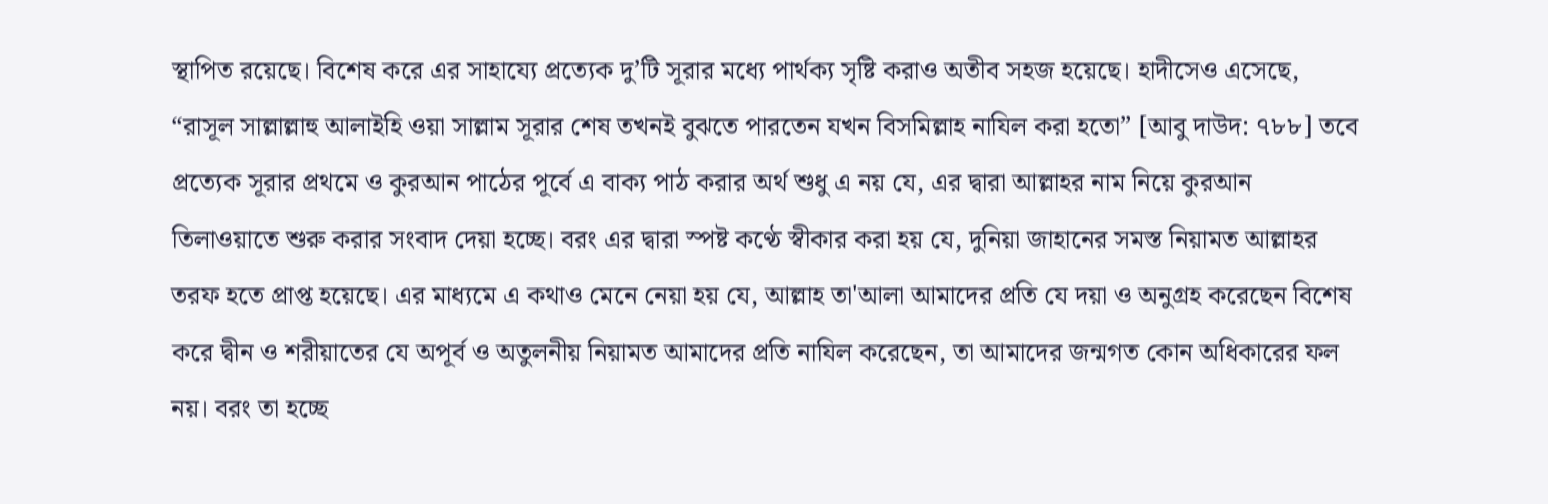স্থাপিত রয়েছে। বিশেষ করে এর সাহায্যে প্রত্যেক দু’টি সূরার মধ্যে পার্থক্য সৃষ্টি করাও অতীব সহজ হয়েছে। হাদীসেও এসেছে, “রাসূল সাল্লাল্লাহু আলাইহি ওয়া সাল্লাম সূরার শেষ তখনই বুঝতে পারতেন যখন বিসমিল্লাহ নাযিল করা হতো” [আবু দাউদ: ৭৮৮] তবে প্রত্যেক সূরার প্রথমে ও কুরআন পাঠের পূর্বে এ বাক্য পাঠ করার অর্থ শুধু এ নয় যে, এর দ্বারা আল্লাহর নাম নিয়ে কুরআন তিলাওয়াতে শুরু করার সংবাদ দেয়া হচ্ছে। বরং এর দ্বারা স্পষ্ট কণ্ঠে স্বীকার করা হয় যে, দুনিয়া জাহানের সমস্ত নিয়ামত আল্লাহর তরফ হতে প্রাপ্ত হয়েছে। এর মাধ্যমে এ কথাও মেনে নেয়া হয় যে, আল্লাহ তা'আলা আমাদের প্রতি যে দয়া ও অনুগ্রহ করেছেন বিশেষ করে দ্বীন ও শরীয়াতের যে অপূর্ব ও অতুলনীয় নিয়ামত আমাদের প্রতি নাযিল করেছেন, তা আমাদের জন্মগত কোন অধিকারের ফল নয়। বরং তা হচ্ছে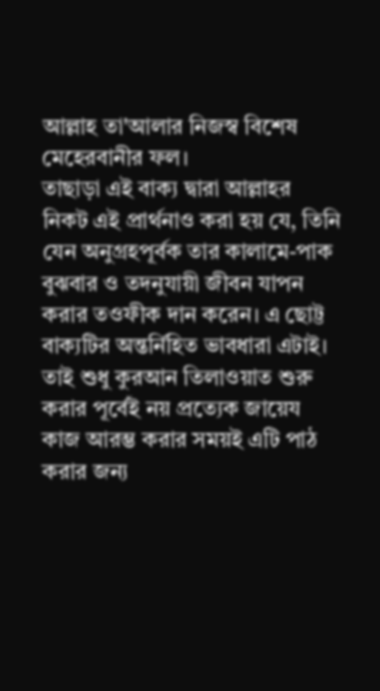আল্লাহ তা'আলার নিজস্ব বিশেষ মেহেরবানীর ফল।
তাছাড়া এই বাক্য দ্বারা আল্লাহর নিকট এই প্রার্থনাও করা হয় যে, তিনি যেন অনুগ্রহপূর্বক তার কালামে-পাক বুঝবার ও তদনুযায়ী জীবন যাপন করার তওফীক দান করেন। এ ছোট্ট বাক্যটির অন্তর্নিহিত ভাবধারা এটাই। তাই শুধু কুরআন তিলাওয়াত শুরু করার পূর্বেই নয় প্রত্যেক জায়েয কাজ আরম্ভ করার সময়ই এটি পাঠ করার জন্য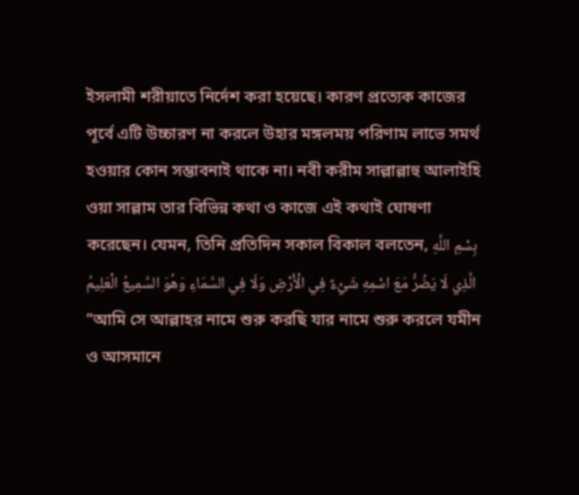ইসলামী শরীয়াতে নির্দেশ করা হয়েছে। কারণ প্রত্যেক কাজের পূর্বে এটি উচ্চারণ না করলে উহার মঙ্গলময় পরিণাম লাভে সমর্থ হওয়ার কোন সম্ভাবনাই থাকে না। নবী করীম সাল্লাল্লাহু আলাইহি ওয়া সাল্লাম তার বিভিন্ন কথা ও কাজে এই কথাই ঘোষণা করেছেন। যেমন, তিনি প্রতিদিন সকাল বিকাল বলতেন, بِسْمِ اللَّهِ الَّذِي لَا يَضُرُّ مَعَ اسْمِهِ شَيْءٌ فِي الْأَرْضِ وَلَا فِي السَّمَاءِ وَهُوَ السَّمِيعُ الْعَلِيمُ “আমি সে আল্লাহর নামে শুরু করছি যার নামে শুরু করলে যমীন ও আসমানে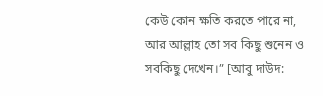কেউ কোন ক্ষতি করতে পারে না, আর আল্লাহ তো সব কিছু শুনেন ও সবকিছু দেখেন।” [আবু দাউদ: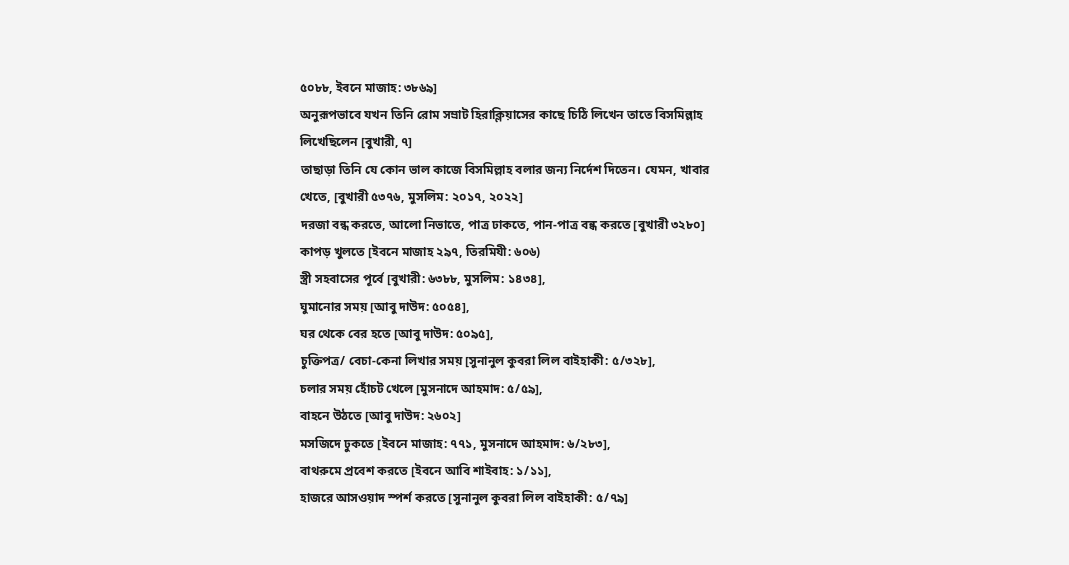৫০৮৮, ইবনে মাজাহ: ৩৮৬৯]
অনুরূপভাবে যখন তিনি রোম সম্রাট হিরাক্লিয়াসের কাছে চিঠি লিখেন তাতে বিসমিল্লাহ লিখেছিলেন [বুখারী, ৭]
তাছাড়া তিনি যে কোন ভাল কাজে বিসমিল্লাহ বলার জন্য নির্দেশ দিতেন। যেমন, খাবার খেতে, [বুখারী ৫৩৭৬, মুসলিম: ২০১৭, ২০২২]
দরজা বন্ধ করতে, আলো নিভাতে, পাত্র ঢাকতে, পান-পাত্র বন্ধ করতে [বুখারী ৩২৮০]
কাপড় খুলতে [ইবনে মাজাহ ২৯৭, তিরমিযী: ৬০৬)
স্ত্রী সহবাসের পূর্বে [বুখারী: ৬৩৮৮, মুসলিম: ১৪৩৪],
ঘুমানোর সময় [আবু দাউদ: ৫০৫৪],
ঘর থেকে বের হতে [আবু দাউদ: ৫০৯৫],
চুক্তিপত্র/ বেচা-কেনা লিখার সময় [সুনানুল কুবরা লিল বাইহাকী: ৫/৩২৮],
চলার সময় হোঁচট খেলে [মুসনাদে আহমাদ: ৫/৫৯],
বাহনে উঠতে [আবু দাউদ: ২৬০২]
মসজিদে ঢুকতে [ইবনে মাজাহ: ৭৭১, মুসনাদে আহমাদ: ৬/২৮৩],
বাথরুমে প্রবেশ করতে [ইবনে আবি শাইবাহ: ১/১১],
হাজরে আসওয়াদ স্পর্শ করতে [সুনানুল কুবরা লিল বাইহাকী: ৫/৭৯]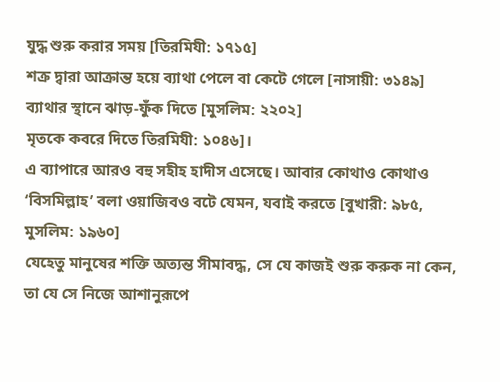যুদ্ধ শুরু করার সময় [তিরমিযী: ১৭১৫]
শক্র দ্বারা আক্রান্ত হয়ে ব্যাথা পেলে বা কেটে গেলে [নাসায়ী: ৩১৪৯]
ব্যাথার স্থানে ঝাড়-ফুঁক দিতে [মুসলিম: ২২০২]
মৃতকে কবরে দিতে তিরমিযী: ১০৪৬]।
এ ব্যাপারে আরও বহু সহীহ হাদীস এসেছে। আবার কোথাও কোথাও ‘বিসমিল্লাহ’ বলা ওয়াজিবও বটে যেমন, যবাই করতে [বুখারী: ৯৮৫, মুসলিম: ১৯৬০]
যেহেতু মানুষের শক্তি অত্যন্ত সীমাবদ্ধ, সে যে কাজই শুরু করুক না কেন, তা যে সে নিজে আশানুরূপে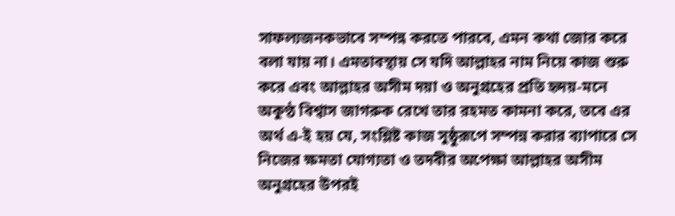সাফল্যজনকভাবে সম্পন্ন করতে পারবে, এমন কথা জোর করে বলা যায় না। এমতাবস্থায় সে যদি আল্লাহর নাম নিয়ে কাজ শুরু করে এবং আল্লাহর অসীম দয়া ও অনুগ্রহের প্রতি হৃদয়-মনে অকুণ্ঠ বিশ্বাস জাগরুক রেখে তার রহমত কামনা করে, তবে এর অর্থ এ-ই হয় যে, সংশ্লিষ্ট কাজ সুষ্ঠুরূপে সম্পন্ন করার ব্যাপারে সে নিজের ক্ষমতা যোগ্যতা ও তদবীর অপেক্ষা আল্লাহর অসীম অনুগ্রহের উপরই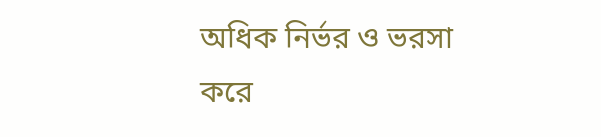অধিক নির্ভর ও ভরসা করে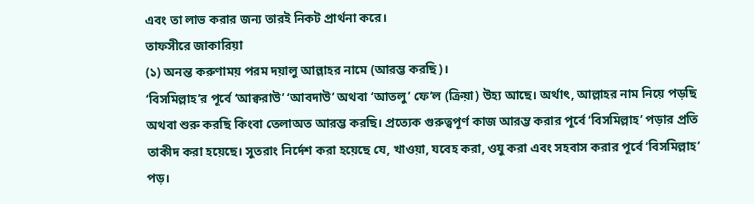এবং তা লাভ করার জন্য তারই নিকট প্রার্থনা করে।
তাফসীরে জাকারিয়া
(১) অনন্ত করুণাময় পরম দয়ালু আল্লাহর নামে (আরম্ভ করছি)।
‘বিসমিল্লাহ’র পূর্বে ‘আক্বরাউ’ ‘আবদাউ’ অথবা ‘আতলু’ ফে’ল (ক্রিয়া) উহ্য আছে। অর্থাৎ, আল্লাহর নাম নিয়ে পড়ছি অথবা শুরু করছি কিংবা তেলাঅত আরম্ভ করছি। প্রত্যেক গুরুত্বপূর্ণ কাজ আরম্ভ করার পূর্বে ‘বিসমিল্লাহ’ পড়ার প্রতি তাকীদ করা হয়েছে। সুতরাং নির্দেশ করা হয়েছে যে, খাওয়া, যবেহ করা, ওযু করা এবং সহবাস করার পূর্বে ‘বিসমিল্লাহ’ পড়।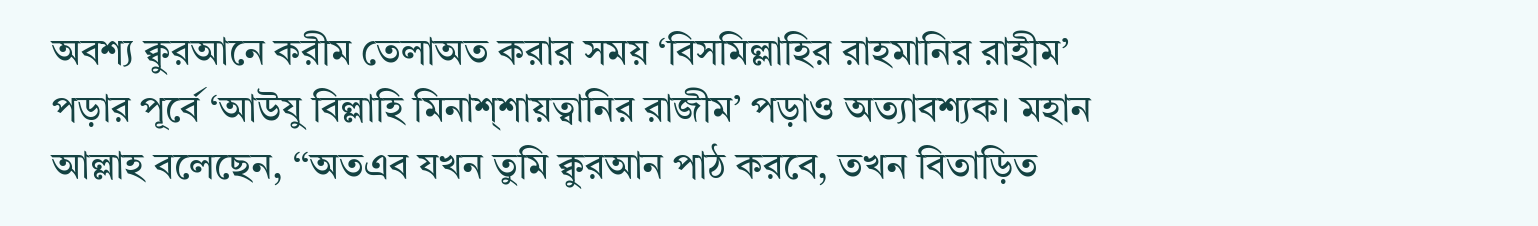অবশ্য ক্বুরআনে করীম তেলাঅত করার সময় ‘বিসমিল্লাহির রাহমানির রাহীম’ পড়ার পূর্বে ‘আউযু বিল্লাহি মিনাশ্শায়ত্বানির রাজীম’ পড়াও অত্যাবশ্যক। মহান আল্লাহ বলেছেন, ‘‘অতএব যখন তুমি ক্বুরআন পাঠ করবে, তখন বিতাড়িত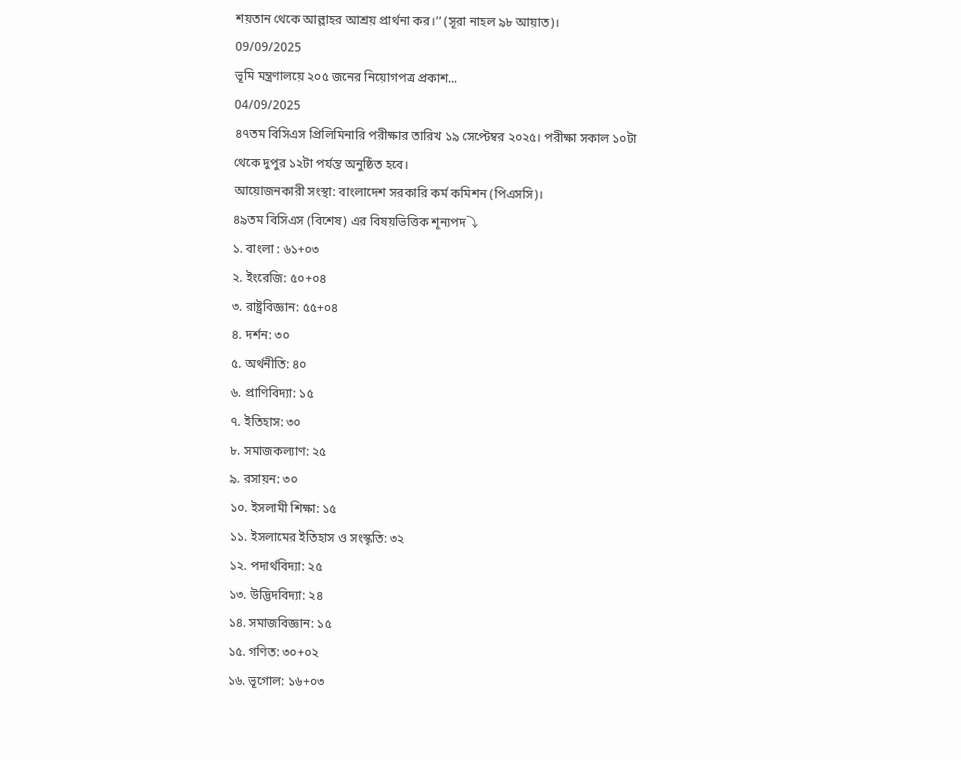শয়তান থেকে আল্লাহর আশ্রয় প্রার্থনা কর।’’ (সূরা নাহল ৯৮ আয়াত)।
09/09/2025
ভূমি মন্ত্রণালয়ে ২০৫ জনের নিয়োগপত্র প্রকাশ...
04/09/2025
৪৭তম বিসিএস প্রিলিমিনারি পরীক্ষার তারিখ ১৯ সেপ্টেম্বর ২০২৫। পরীক্ষা সকাল ১০টা থেকে দুপুর ১২টা পর্যন্ত অনুষ্ঠিত হবে।
আয়োজনকারী সংস্থা: বাংলাদেশ সরকারি কর্ম কমিশন (পিএসসি)।
৪৯তম বিসিএস (বিশেষ) এর বিষয়ভিত্তিক শূন্যপদ⤵
১. বাংলা : ৬১+০৩
২. ইংরেজি: ৫০+০৪
৩. রাষ্ট্রবিজ্ঞান: ৫৫+০৪
৪. দর্শন: ৩০
৫. অর্থনীতি: ৪০
৬. প্রাণিবিদ্যা: ১৫
৭. ইতিহাস: ৩০
৮. সমাজকল্যাণ: ২৫
৯. রসায়ন: ৩০
১০. ইসলামী শিক্ষা: ১৫
১১. ইসলামের ইতিহাস ও সংস্কৃতি: ৩২
১২. পদার্থবিদ্যা: ২৫
১৩. উদ্ভিদবিদ্যা: ২৪
১৪. সমাজবিজ্ঞান: ১৫
১৫. গণিত: ৩০+০২
১৬. ভূগোল: ১৬+০৩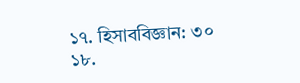১৭. হিসাববিজ্ঞান: ৩০
১৮.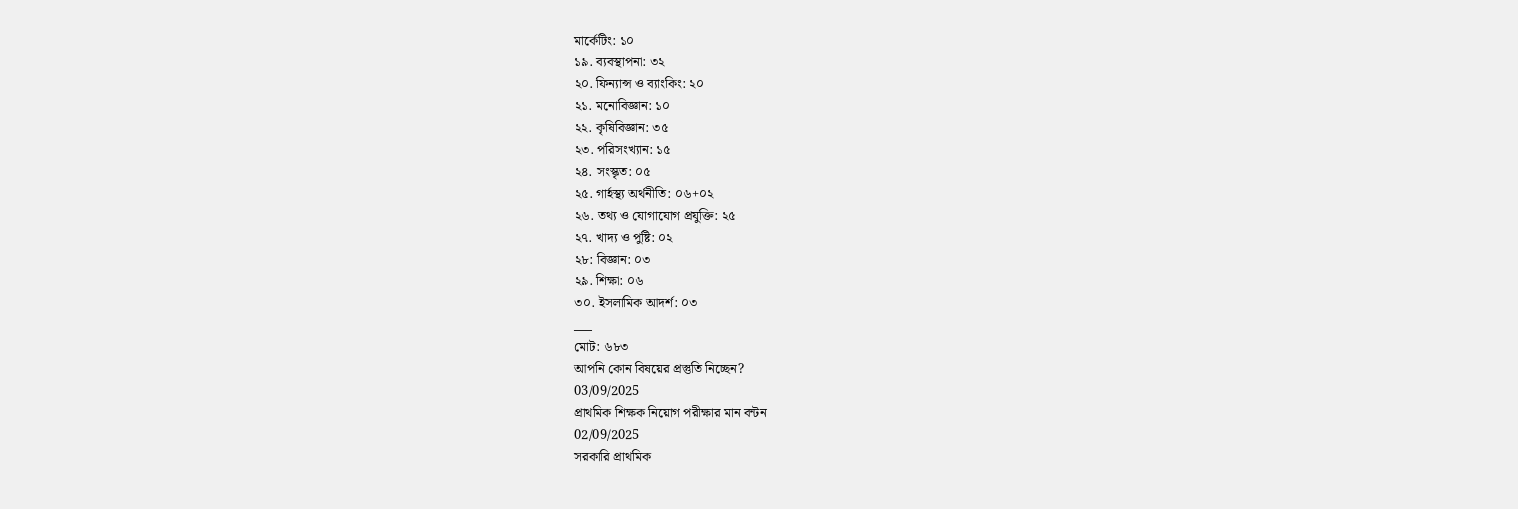মার্কেটিং: ১০
১৯. ব্যবস্থাপনা: ৩২
২০. ফিন্যান্স ও ব্যাংকিং: ২০
২১. মনোবিজ্ঞান: ১০
২২. কৃষিবিজ্ঞান: ৩৫
২৩. পরিসংখ্যান: ১৫
২৪. সংস্কৃত: ০৫
২৫. গার্হস্থ্য অর্থনীতি: ০৬+০২
২৬. তথ্য ও যোগাযোগ প্রযুক্তি: ২৫
২৭. খাদ্য ও পুষ্টি: ০২
২৮: বিজ্ঞান: ০৩
২৯. শিক্ষা: ০৬
৩০. ইসলামিক আদর্শ: ০৩
___
মোট: ৬৮৩
আপনি কোন বিষয়ের প্রস্তুতি নিচ্ছেন?
03/09/2025
প্রাথমিক শিক্ষক নিয়োগ পরীক্ষার মান বন্টন
02/09/2025
সরকারি প্রাথমিক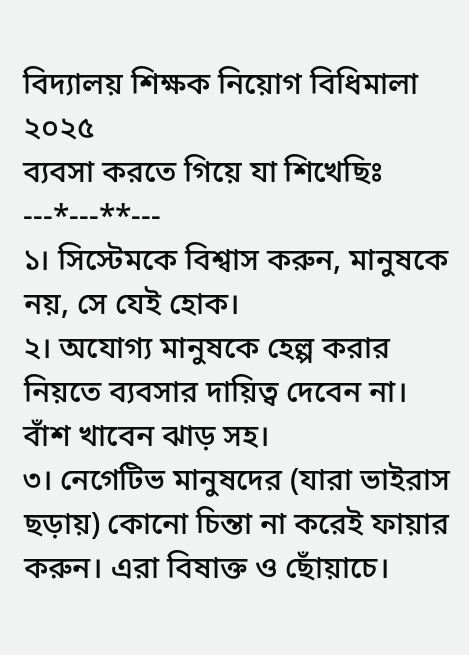বিদ্যালয় শিক্ষক নিয়োগ বিধিমালা ২০২৫
ব্যবসা করতে গিয়ে যা শিখেছিঃ
---*---**---
১। সিস্টেমকে বিশ্বাস করুন, মানুষকে নয়, সে যেই হোক।
২। অযোগ্য মানুষকে হেল্প করার নিয়তে ব্যবসার দায়িত্ব দেবেন না।
বাঁশ খাবেন ঝাড় সহ।
৩। নেগেটিভ মানুষদের (যারা ভাইরাস ছড়ায়) কোনো চিন্তা না করেই ফায়ার করুন। এরা বিষাক্ত ও ছোঁয়াচে।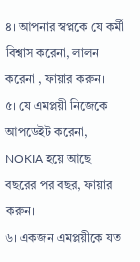৪। আপনার স্বপ্নকে যে কর্মী বিশ্বাস করেনা, লালন করেনা , ফায়ার করুন।
৫। যে এমপ্লয়ী নিজেকে আপডেইট করেনা, NOKIA হয়ে আছে বছরের পর বছর, ফায়ার করুন।
৬। একজন এমপ্লয়ীকে যত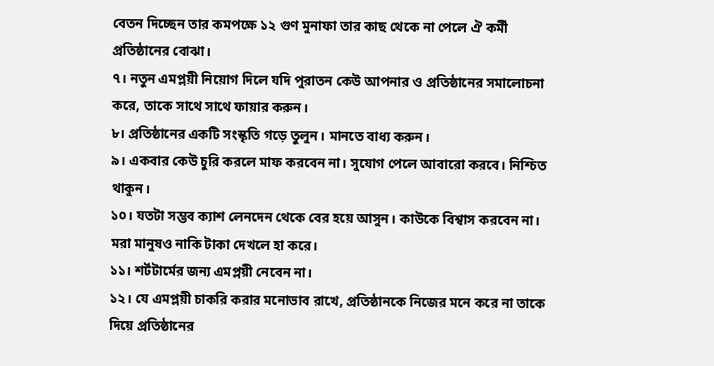বেতন দিচ্ছেন তার কমপক্ষে ১২ গুণ মুনাফা তার কাছ থেকে না পেলে ঐ কর্মী প্রতিষ্ঠানের বোঝা।
৭। নতুন এমপ্লয়ী নিয়োগ দিলে যদি পুরাতন কেউ আপনার ও প্রতিষ্ঠানের সমালোচনা করে, তাকে সাথে সাথে ফায়ার করুন।
৮। প্রতিষ্ঠানের একটি সংস্কৃতি গড়ে তুলুন। মানতে বাধ্য করুন।
৯। একবার কেউ চুরি করলে মাফ করবেন না। সুযোগ পেলে আবারো করবে। নিশ্চিত থাকুন।
১০। যতটা সম্ভব ক্যাশ লেনদেন থেকে বের হয়ে আসুন। কাউকে বিশ্বাস করবেন না। মরা মানুষও নাকি টাকা দেখলে হা করে।
১১। শর্টটার্মের জন্য এমপ্লয়ী নেবেন না।
১২। যে এমপ্লয়ী চাকরি করার মনোভাব রাখে, প্রতিষ্ঠানকে নিজের মনে করে না তাকে দিয়ে প্রতিষ্ঠানের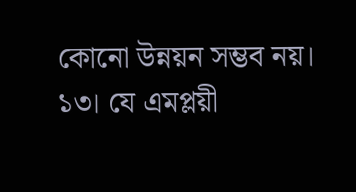কোনো উন্নয়ন সম্ভব নয়।
১৩। যে এমপ্লয়ী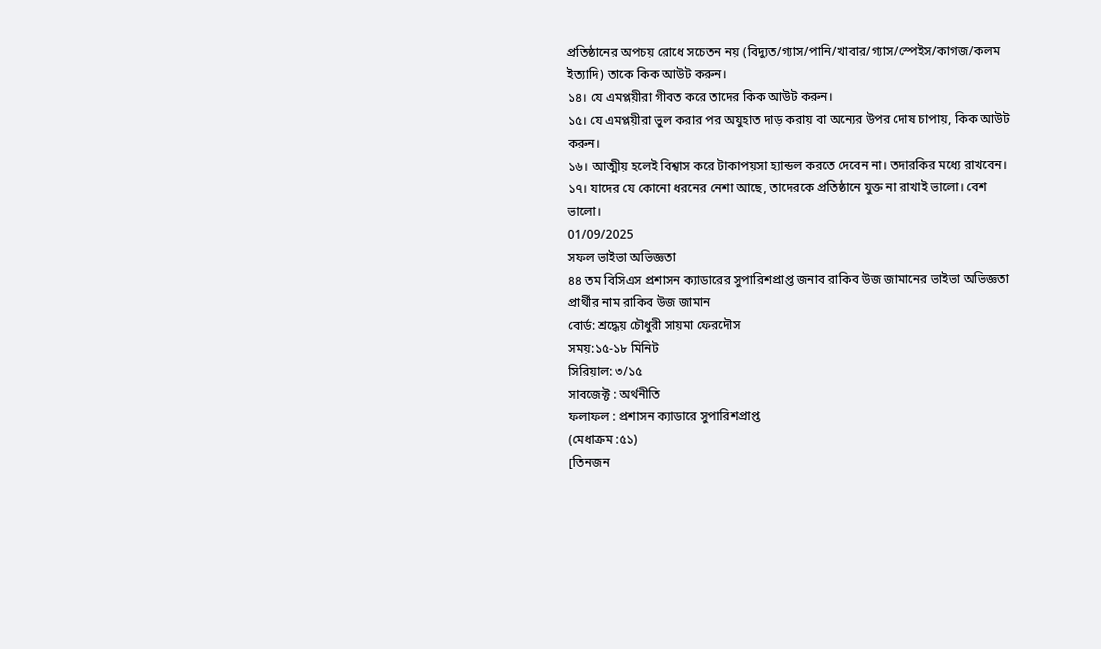প্রতিষ্ঠানের অপচয় রোধে সচেতন নয় (বিদ্যুত/গ্যাস/পানি/খাবার/গ্যাস/স্পেইস/কাগজ/কলম ইত্যাদি) তাকে কিক আউট করুন।
১৪। যে এমপ্লয়ীরা গীবত করে তাদের কিক আউট করুন।
১৫। যে এমপ্লয়ীরা ভুল করার পর অযুহাত দাড় করায় বা অন্যের উপর দোষ চাপায়, কিক আউট করুন।
১৬। আত্মীয় হলেই বিশ্বাস করে টাকাপয়সা হ্যান্ডল করতে দেবেন না। তদারকির মধ্যে রাখবেন।
১৭। যাদের যে কোনো ধরনের নেশা আছে, তাদেরকে প্রতিষ্ঠানে যুক্ত না রাখাই ভালো। বেশ ভালো।
01/09/2025
সফল ভাইভা অভিজ্ঞতা
৪৪ তম বিসিএস প্রশাসন ক্যাডারের সুপারিশপ্রাপ্ত জনাব রাকিব উজ জামানের ভাইভা অভিজ্ঞতা
প্রার্থীর নাম রাকিব উজ জামান
বোর্ড: শ্রদ্ধেয় চৌধুরী সায়মা ফেরদৌস
সময়:১৫-১৮ মিনিট
সিরিয়াল: ৩/১৫
সাবজেক্ট : অর্থনীতি
ফলাফল : প্রশাসন ক্যাডারে সুপারিশপ্রাপ্ত
(মেধাক্রম :৫১)
[তিনজন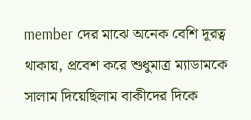member দের মাঝে অনেক বেশি দূরত্ব থাকায়, প্রবেশ করে শুধুমাত্র ম্যাডামকে সালাম দিয়েছিলাম বাকীদের দিকে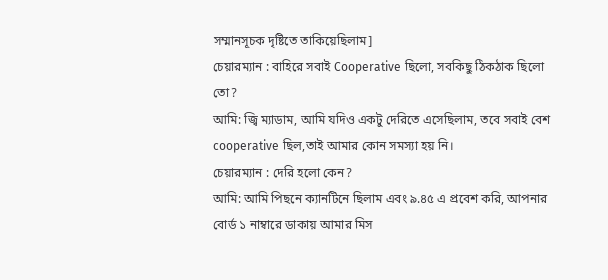সম্মানসূচক দৃষ্টিতে তাকিয়েছিলাম]
চেয়ারম্যান : বাহিরে সবাই Cooperative ছিলো, সবকিছু ঠিকঠাক ছিলো তো?
আমি: জ্বি ম্যাডাম, আমি যদিও একটু দেরিতে এসেছিলাম, তবে সবাই বেশ cooperative ছিল,তাই আমার কোন সমস্যা হয় নি।
চেয়ারম্যান : দেরি হলো কেন?
আমি: আমি পিছনে ক্যানটিনে ছিলাম এবং ৯.৪৫ এ প্রবেশ করি, আপনার বোর্ড ১ নাম্বারে ডাকায় আমার মিস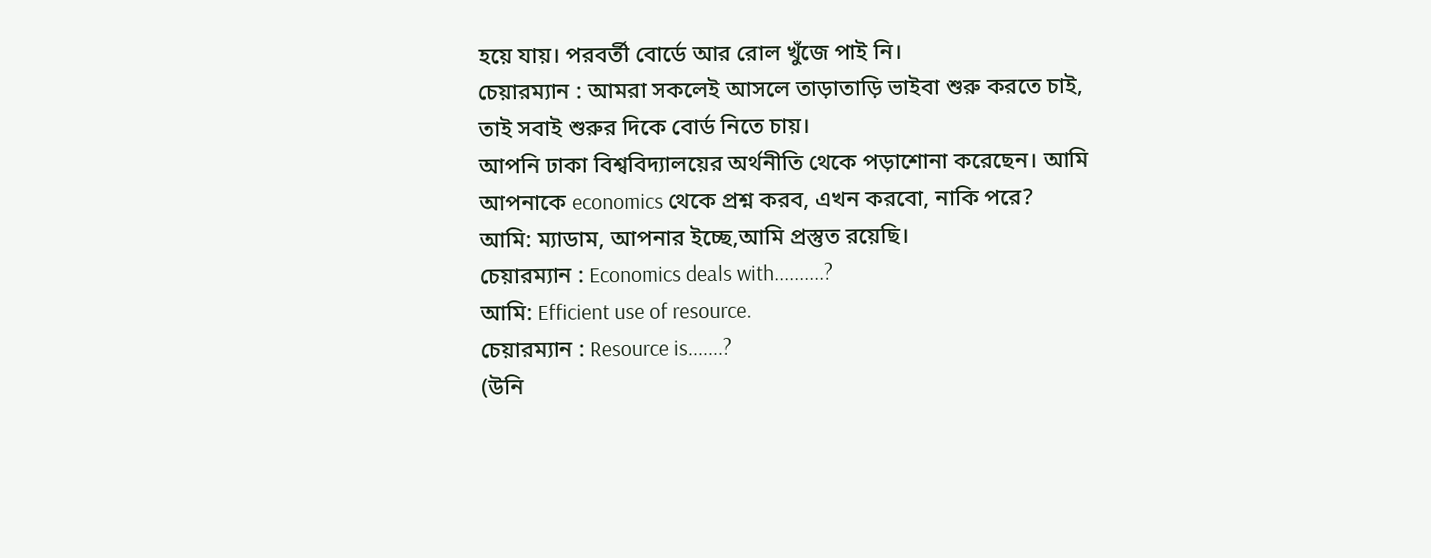হয়ে যায়। পরবর্তী বোর্ডে আর রোল খুঁজে পাই নি।
চেয়ারম্যান : আমরা সকলেই আসলে তাড়াতাড়ি ভাইবা শুরু করতে চাই, তাই সবাই শুরুর দিকে বোর্ড নিতে চায়।
আপনি ঢাকা বিশ্ববিদ্যালয়ের অর্থনীতি থেকে পড়াশোনা করেছেন। আমি আপনাকে economics থেকে প্রশ্ন করব, এখন করবো, নাকি পরে?
আমি: ম্যাডাম, আপনার ইচ্ছে,আমি প্রস্তুত রয়েছি।
চেয়ারম্যান : Economics deals with..........?
আমি: Efficient use of resource.
চেয়ারম্যান : Resource is.......?
(উনি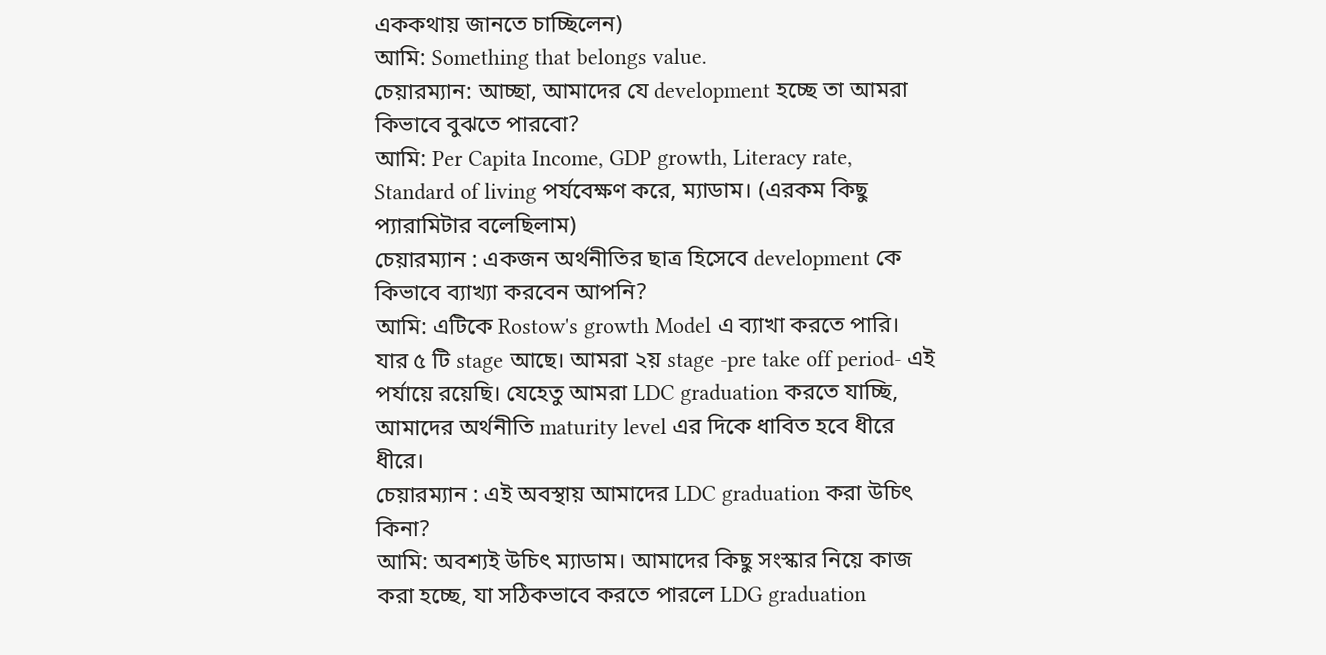এককথায় জানতে চাচ্ছিলেন)
আমি: Something that belongs value.
চেয়ারম্যান: আচ্ছা, আমাদের যে development হচ্ছে তা আমরা কিভাবে বুঝতে পারবো?
আমি: Per Capita Income, GDP growth, Literacy rate, Standard of living পর্যবেক্ষণ করে, ম্যাডাম। (এরকম কিছু প্যারামিটার বলেছিলাম)
চেয়ারম্যান : একজন অর্থনীতির ছাত্র হিসেবে development কে কিভাবে ব্যাখ্যা করবেন আপনি?
আমি: এটিকে Rostow's growth Model এ ব্যাখা করতে পারি।
যার ৫ টি stage আছে। আমরা ২য় stage -pre take off period- এই পর্যায়ে রয়েছি। যেহেতু আমরা LDC graduation করতে যাচ্ছি, আমাদের অর্থনীতি maturity level এর দিকে ধাবিত হবে ধীরে ধীরে।
চেয়ারম্যান : এই অবস্থায় আমাদের LDC graduation করা উচিৎ কিনা?
আমি: অবশ্যই উচিৎ ম্যাডাম। আমাদের কিছু সংস্কার নিয়ে কাজ করা হচ্ছে, যা সঠিকভাবে করতে পারলে LDG graduation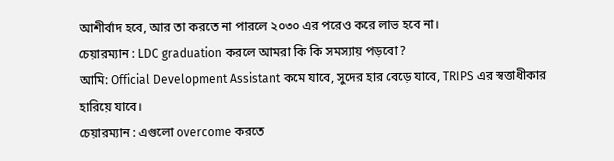আশীর্বাদ হবে, আর তা করতে না পারলে ২০৩০ এর পরেও করে লাভ হবে না।
চেয়ারম্যান : LDC graduation করলে আমরা কি কি সমস্যায় পড়বো?
আমি: Official Development Assistant কমে যাবে, সুদের হার বেড়ে যাবে, TRIPS এর স্বত্তাধীকার হারিয়ে যাবে।
চেয়ারম্যান : এগুলো overcome করতে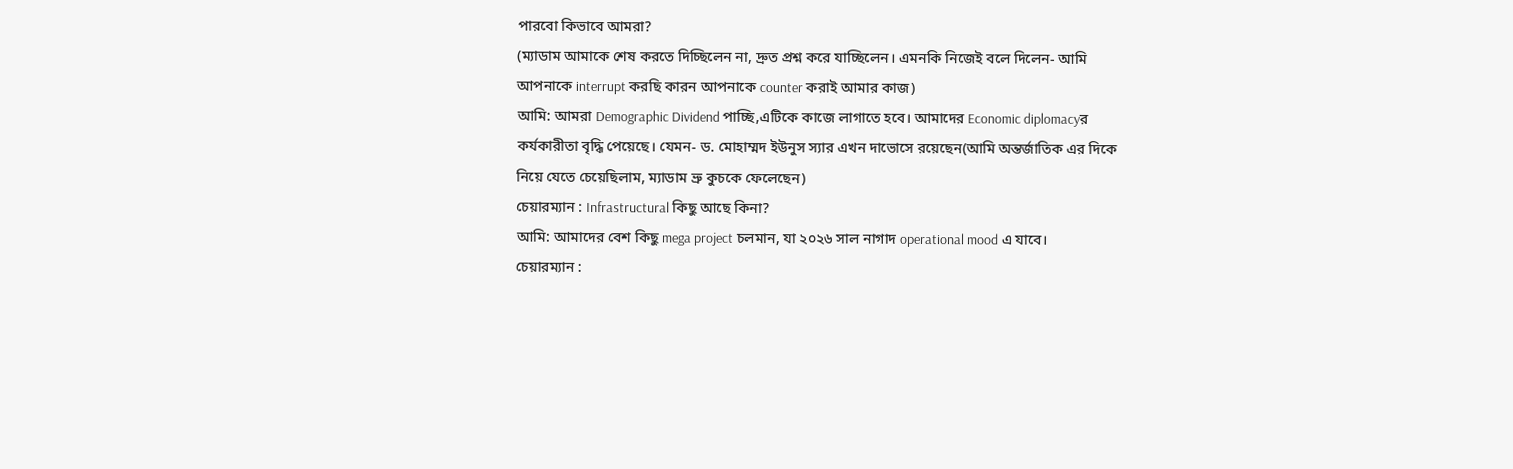পারবো কিভাবে আমরা?
(ম্যাডাম আমাকে শেষ করতে দিচ্ছিলেন না, দ্রুত প্রশ্ন করে যাচ্ছিলেন। এমনকি নিজেই বলে দিলেন- আমি আপনাকে interrupt করছি কারন আপনাকে counter করাই আমার কাজ)
আমি: আমরা Demographic Dividend পাচ্ছি,এটিকে কাজে লাগাতে হবে। আমাদের Economic diplomacyর কর্যকারীতা বৃদ্ধি পেয়েছে। যেমন- ড. মোহাম্মদ ইউনুস স্যার এখন দাভোসে রয়েছেন(আমি অন্তর্জাতিক এর দিকে নিয়ে যেতে চেয়েছিলাম, ম্যাডাম ভ্রু কুচকে ফেলেছেন)
চেয়ারম্যান : Infrastructural কিছু আছে কিনা?
আমি: আমাদের বেশ কিছু mega project চলমান, যা ২০২৬ সাল নাগাদ operational mood এ যাবে।
চেয়ারম্যান :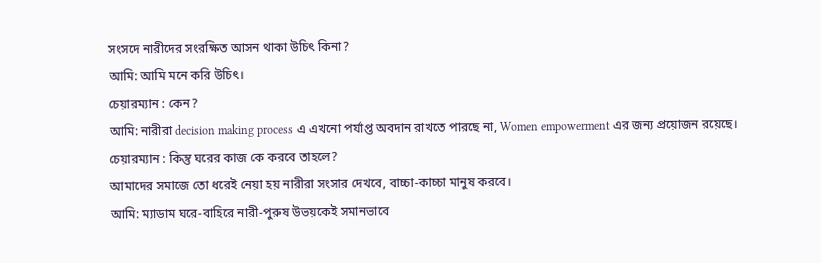সংসদে নারীদের সংরক্ষিত আসন থাকা উচিৎ কিনা?
আমি: আমি মনে করি উচিৎ।
চেয়ারম্যান : কেন?
আমি: নারীরা decision making process এ এখনো পর্যাপ্ত অবদান রাখতে পারছে না, Women empowerment এর জন্য প্রয়োজন রয়েছে।
চেয়ারম্যান : কিন্তু ঘরের কাজ কে করবে তাহলে?
আমাদের সমাজে তো ধরেই নেয়া হয় নারীরা সংসার দেখবে, বাচ্চা-কাচ্চা মানুষ করবে।
আমি: ম্যাডাম ঘরে-বাহিরে নারী-পুরুষ উভয়কেই সমানভাবে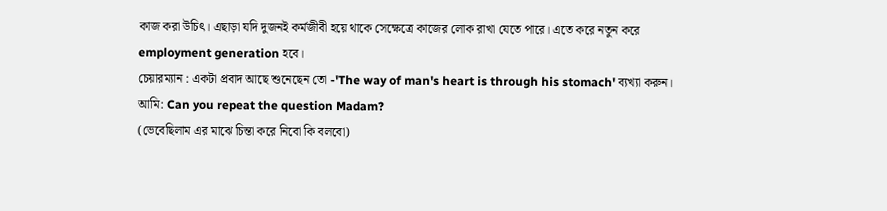কাজ করা উচিৎ। এছাড়া যদি দুজনই কর্মজীবী হয়ে থাকে সেক্ষেত্রে কাজের লোক রাখা যেতে পারে। এতে করে নতুন করে employment generation হবে।
চেয়ারম্যান : একটা প্রবাদ আছে শুনেছেন তো -'The way of man's heart is through his stomach' ব্যখ্যা করুন।
আমি: Can you repeat the question Madam?
(ভেবেছিলাম এর মাঝে চিন্তা করে নিবো কি বলবো)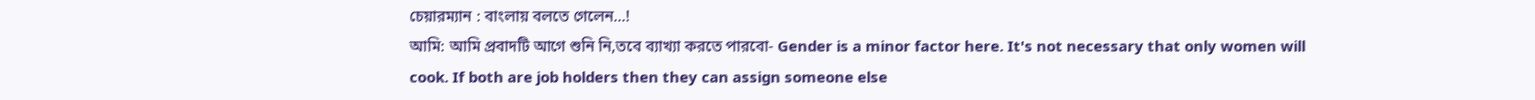চেয়ারম্যান : বাংলায় বলতে গেলেন...!
আমি: আমি প্রবাদটি আগে শুনি নি,তবে ব্যাখ্যা করতে পারবো- Gender is a minor factor here. It's not necessary that only women will cook. If both are job holders then they can assign someone else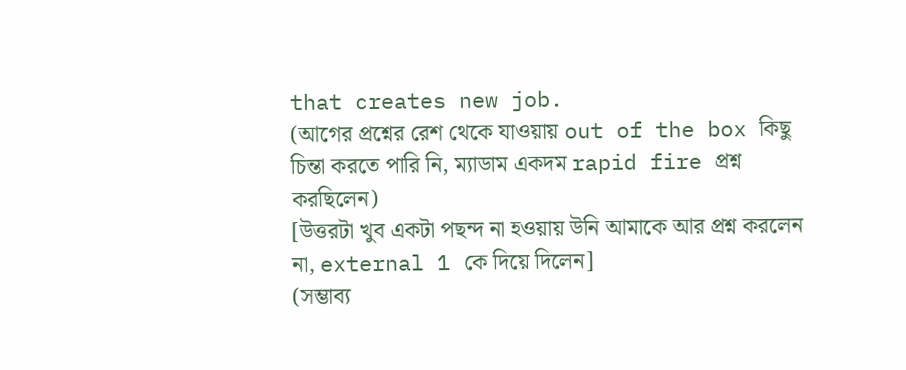that creates new job.
(আগের প্রশ্নের রেশ থেকে যাওয়ায় out of the box কিছু চিন্তা করতে পারি নি, ম্যাডাম একদম rapid fire প্রশ্ন করছিলেন)
[উত্তরটা খুব একটা পছন্দ না হওয়ায় উনি আমাকে আর প্রশ্ন করলেন না, external 1 কে দিয়ে দিলেন]
(সম্ভাব্য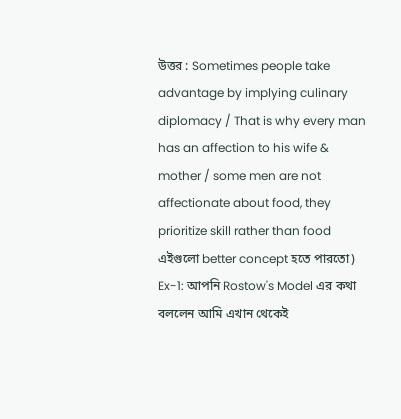উত্তর : Sometimes people take advantage by implying culinary diplomacy / That is why every man has an affection to his wife & mother / some men are not affectionate about food, they prioritize skill rather than food এইগুলো better concept হতে পারতো)
Ex-1: আপনি Rostow's Model এর কথা বললেন আমি এখান থেকেই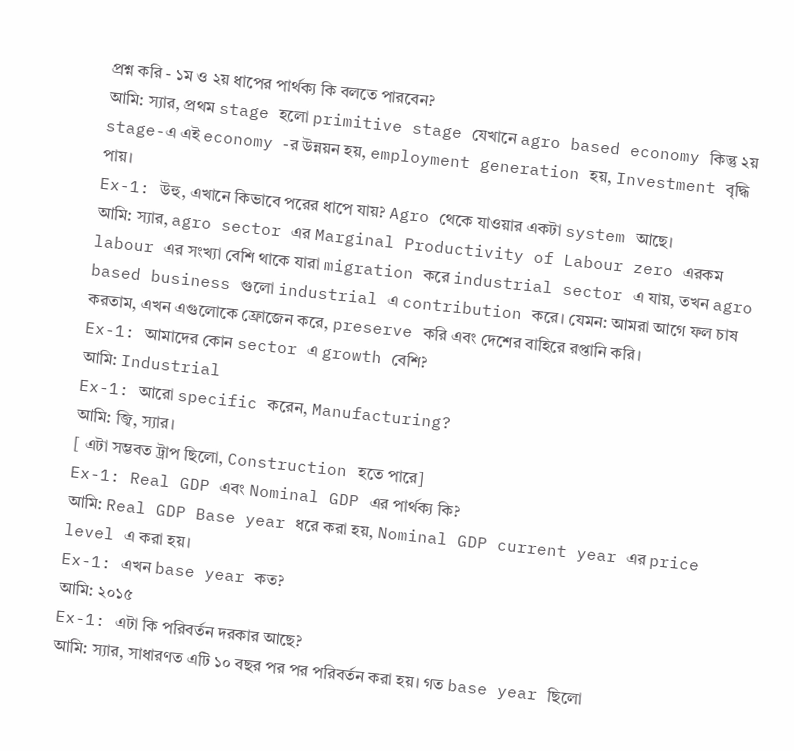প্রশ্ন করি - ১ম ও ২য় ধাপের পার্থক্য কি বলতে পারবেন?
আমি: স্যার, প্রথম stage হলো primitive stage যেখানে agro based economy কিন্তু ২য় stage-এ এই economy -র উন্নয়ন হয়, employment generation হয়, Investment বৃদ্ধি পায়।
Ex-1: উহু, এখানে কিভাবে পরের ধাপে যায়? Agro থেকে যাওয়ার একটা system আছে।
আমি: স্যার, agro sector এর Marginal Productivity of Labour zero এরকম labour এর সংখ্যা বেশি থাকে যারা migration করে industrial sector এ যায়, তখন agro based business গুলো industrial এ contribution করে। যেমন: আমরা আগে ফল চাষ করতাম, এখন এগুলোকে ফ্রোজেন করে, preserve করি এবং দেশের বাহিরে রপ্তানি করি।
Ex-1: আমাদের কোন sector এ growth বেশি?
আমি: Industrial
Ex-1: আরো specific করেন, Manufacturing?
আমি: জ্বি, স্যার।
[ এটা সম্ভবত ট্রাপ ছিলো, Construction হতে পারে]
Ex-1: Real GDP এবং Nominal GDP এর পার্থক্য কি?
আমি: Real GDP Base year ধরে করা হয়, Nominal GDP current year এর price level এ করা হয়।
Ex-1: এখন base year কত?
আমি: ২০১৫
Ex-1: এটা কি পরিবর্তন দরকার আছে?
আমি: স্যার, সাধারণত এটি ১০ বছর পর পর পরিবর্তন করা হয়। গত base year ছিলো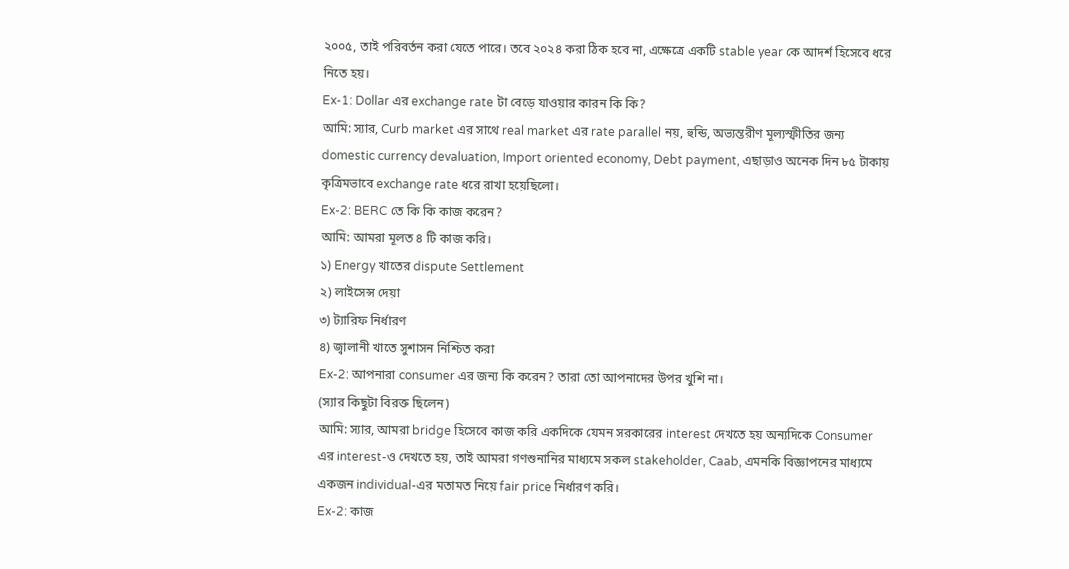২০০৫, তাই পরিবর্তন করা যেতে পারে। তবে ২০২৪ করা ঠিক হবে না, এক্ষেত্রে একটি stable year কে আদর্শ হিসেবে ধরে নিতে হয়।
Ex-1: Dollar এর exchange rate টা বেড়ে যাওয়ার কারন কি কি?
আমি: স্যার, Curb market এর সাথে real market এর rate parallel নয়, হুন্ডি, অভ্যন্তরীণ মূল্যস্ফীতির জন্য domestic currency devaluation, Import oriented economy, Debt payment, এছাড়াও অনেক দিন ৮৫ টাকায় কৃত্রিমভাবে exchange rate ধরে রাখা হয়েছিলো।
Ex-2: BERC তে কি কি কাজ করেন?
আমি: আমরা মূলত ৪ টি কাজ করি।
১) Energy খাতের dispute Settlement
২) লাইসেন্স দেয়া
৩) ট্যারিফ নির্ধারণ
৪) জ্বালানী খাতে সুশাসন নিশ্চিত করা
Ex-2: আপনারা consumer এর জন্য কি করেন? তারা তো আপনাদের উপর খুশি না।
(স্যার কিছুটা বিরক্ত ছিলেন)
আমি: স্যার, আমরা bridge হিসেবে কাজ করি একদিকে যেমন সরকারের interest দেখতে হয় অন্যদিকে Consumer এর interest-ও দেখতে হয়, তাই আমরা গণশুনানির মাধ্যমে সকল stakeholder, Caab, এমনকি বিজ্ঞাপনের মাধ্যমে একজন individual-এর মতামত নিয়ে fair price নির্ধারণ করি।
Ex-2: কাজ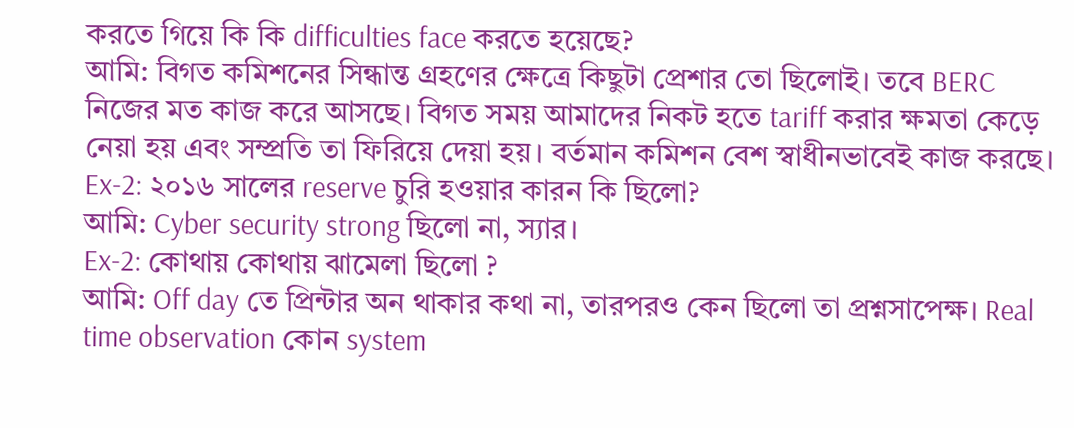করতে গিয়ে কি কি difficulties face করতে হয়েছে?
আমি: বিগত কমিশনের সিন্ধান্ত গ্রহণের ক্ষেত্রে কিছুটা প্রেশার তো ছিলোই। তবে BERC নিজের মত কাজ করে আসছে। বিগত সময় আমাদের নিকট হতে tariff করার ক্ষমতা কেড়ে নেয়া হয় এবং সম্প্রতি তা ফিরিয়ে দেয়া হয়। বর্তমান কমিশন বেশ স্বাধীনভাবেই কাজ করছে।
Ex-2: ২০১৬ সালের reserve চুরি হওয়ার কারন কি ছিলো?
আমি: Cyber security strong ছিলো না, স্যার।
Ex-2: কোথায় কোথায় ঝামেলা ছিলো ?
আমি: Off day তে প্রিন্টার অন থাকার কথা না, তারপরও কেন ছিলো তা প্রশ্নসাপেক্ষ। Real time observation কোন system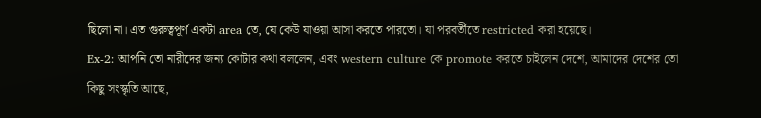ছিলো না। এত গুরুত্বপূর্ণ একটা area তে, যে কেউ যাওয়া আসা করতে পারতো। যা পরবর্তীতে restricted করা হয়েছে।
Ex-2: আপনি তো নারীদের জন্য কোটার কথা বললেন, এবং western culture কে promote করতে চাইলেন দেশে, আমাদের দেশের তো কিছু সংস্কৃতি আছে,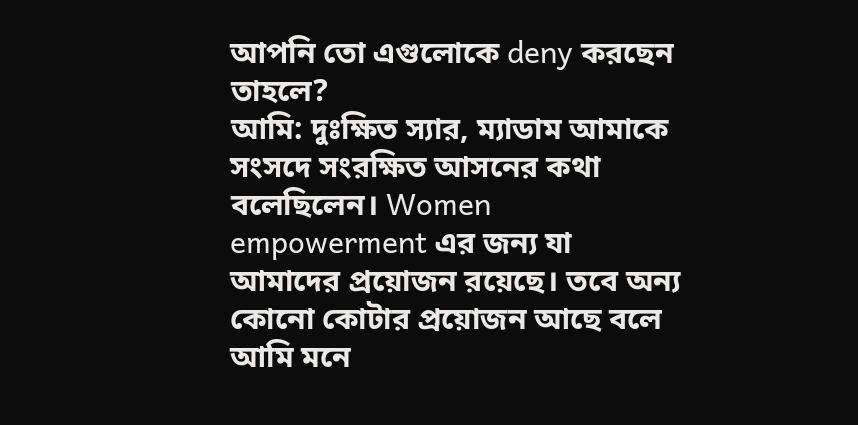আপনি তো এগুলোকে deny করছেন তাহলে?
আমি: দুঃক্ষিত স্যার, ম্যাডাম আমাকে সংসদে সংরক্ষিত আসনের কথা বলেছিলেন। Women empowerment এর জন্য যা আমাদের প্রয়োজন রয়েছে। তবে অন্য কোনো কোটার প্রয়োজন আছে বলে আমি মনে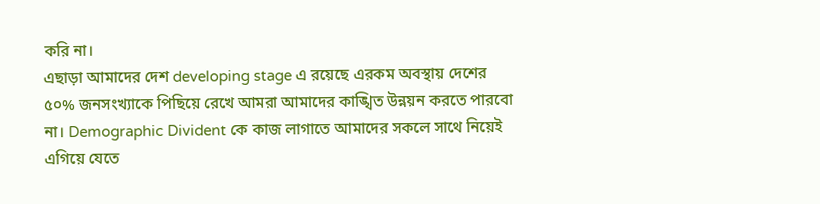করি না।
এছাড়া আমাদের দেশ developing stage এ রয়েছে এরকম অবস্থায় দেশের ৫০% জনসংখ্যাকে পিছিয়ে রেখে আমরা আমাদের কাঙ্খিত উন্নয়ন করতে পারবো না। Demographic Divident কে কাজ লাগাতে আমাদের সকলে সাথে নিয়েই এগিয়ে যেতে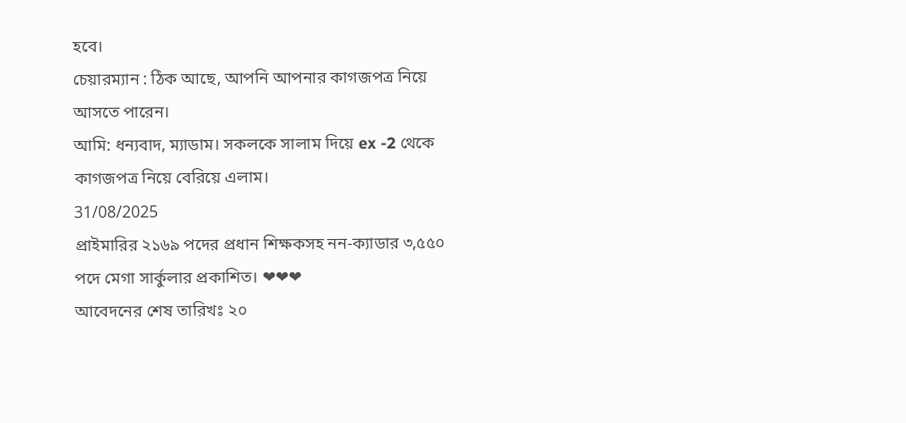হবে।
চেয়ারম্যান : ঠিক আছে, আপনি আপনার কাগজপত্র নিয়ে আসতে পারেন।
আমি: ধন্যবাদ, ম্যাডাম। সকলকে সালাম দিয়ে ex -2 থেকে কাগজপত্র নিয়ে বেরিয়ে এলাম।
31/08/2025
প্রাইমারির ২১৬৯ পদের প্রধান শিক্ষকসহ নন-ক্যাডার ৩,৫৫০ পদে মেগা সার্কুলার প্রকাশিত। ❤❤❤
আবেদনের শেষ তারিখঃ ২০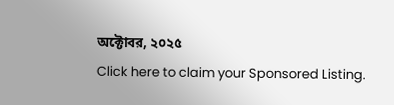অক্টোবর, ২০২৫
Click here to claim your Sponsored Listing.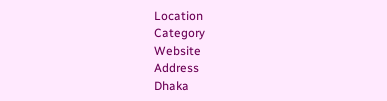Location
Category
Website
Address
Dhaka